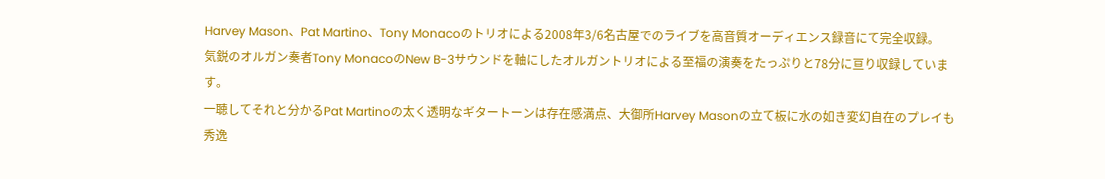Harvey Mason、Pat Martino、Tony Monacoのトリオによる2008年3/6名古屋でのライブを高音質オーディエンス録音にて完全収録。
気鋭のオルガン奏者Tony MonacoのNew B-3サウンドを軸にしたオルガントリオによる至福の演奏をたっぷりと78分に亘り収録しています。
一聴してそれと分かるPat Martinoの太く透明なギタートーンは存在感満点、大御所Harvey Masonの立て板に水の如き変幻自在のプレイも秀逸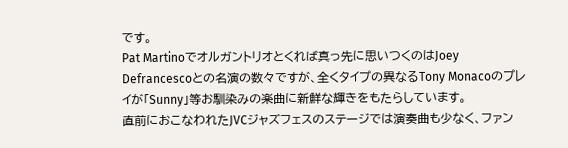です。
Pat Martinoでオルガントリオとくれば真っ先に思いつくのはJoey Defrancescoとの名演の数々ですが、全くタイプの異なるTony Monacoのプレイが「Sunny」等お馴染みの楽曲に新鮮な輝きをもたらしています。
直前におこなわれたJVCジャズフェスのステージでは演奏曲も少なく、ファン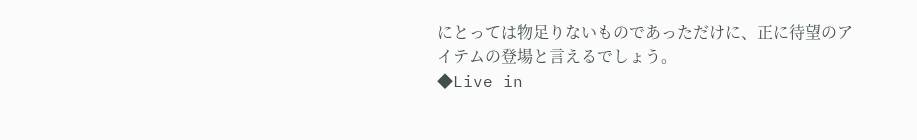にとっては物足りないものであっただけに、正に待望のアイテムの登場と言えるでしょう。
◆Live in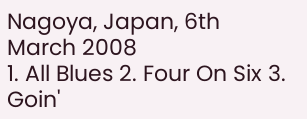Nagoya, Japan, 6th March 2008
1. All Blues 2. Four On Six 3. Goin'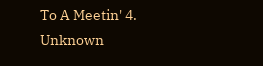To A Meetin' 4. Unknown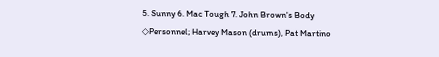5. Sunny 6. Mac Tough 7. John Brown's Body
◇Personnel; Harvey Mason (drums), Pat Martino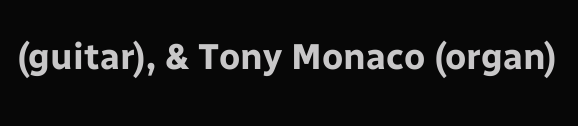(guitar), & Tony Monaco (organ)